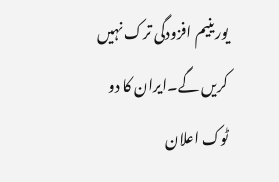یورینیم افزودگی ترک نہیں کریں گے۔ایران کا دو ٹوک اعلان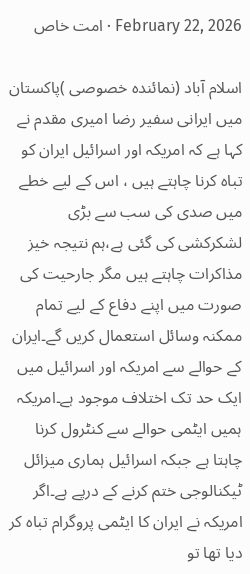February 22, 2026 · امت خاص

اسلام آباد (نمائندہ خصوصی )پاکستان میں ایرانی سفیر رضا امیری مقدم نے کہا ہے کہ امریکہ اور اسرائیل ایران کو تباہ کرنا چاہتے ہیں ، اس کے لیے خطے میں صدی کی سب سے بڑی لشکرکشی کی گئی ہے،ہم نتیجہ خیز مذاکرات چاہتے ہیں مگر جارحیت کی صورت میں اپنے دفاع کے لیے تمام ممکنہ وسائل استعمال کریں گے۔ایران کے حوالے سے امریکہ اور اسرائیل میں ایک حد تک اختلاف موجود ہے۔امریکہ ہمیں ایٹمی حوالے سے کنٹرول کرنا چاہتا ہے جبکہ اسرائیل ہماری میزائل ٹیکنالوجی ختم کرنے کے درپے ہے۔اگر امریکہ نے ایران کا ایٹمی پروگرام تباہ کر دیا تھا تو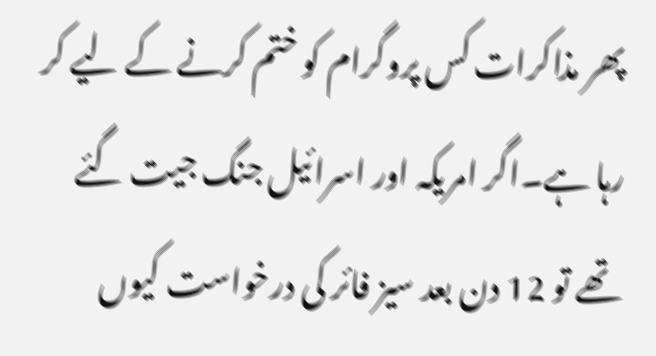پھر مذاکرات کس پروگرام کو ختم کرنے کے لیے کر رہا ہے۔اگر امریکہ اور اسرائیل جنگ جیت گئے تھے تو 12 دن بعد سیز فائر کی درخواست کیوں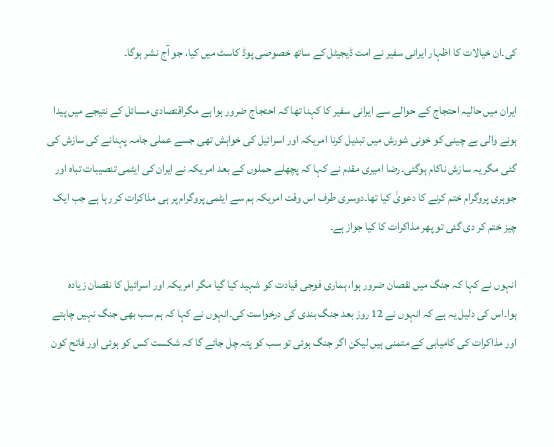کی۔ان خیالات کا اظہار ایرانی سفیر نے امت ڈیجیٹل کے ساتھ خصوصی پوڈ کاسٹ میں کیا، جو آج نشر ہوگا۔

ایران میں حالیہ احتجاج کے حوالے سے ایرانی سفیر کا کہنا تھا کہ احتجاج ضرور ہوا ہے مگراقتصادی مسائل کے نتیجے میں پیدا ہونے والی بے چینی کو خونی شورش میں تبدیل کرنا امریکہ اور اسرائیل کی خواہش تھی جسے عملی جامہ پہنانے کی سازش کی گئی مگر یہ سازش ناکام ہوگئی۔رضا امیری مقدم نے کہا کہ پچھلے حملوں کے بعد امریکہ نے ایران کی ایٹمی تنصیبات تباہ اور جوہری پروگرام ختم کرنے کا دعویٰ کیا تھا۔دوسری طرف اس وقت امریکہ ہم سے ایٹمی پروگرام پر ہی مذاکرات کر رہا ہے جب ایک چیز ختم کر دی گئی تو پھر مذاکرات کا کیا جواز ہے۔

انہوں نے کہا کہ جنگ میں نقصان ضرور ہوا، ہماری فوجی قیادت کو شہید کیا گیا مگر امریکہ اور اسرائیل کا نقصان زیادہ ہوا۔اس کی دلیل یہ ہے کہ انہوں نے 12 روز بعد جنگ بندی کی درخواست کی۔انہوں نے کہا کہ ہم سب بھی جنگ نہیں چاہتے اور مذاکرات کی کامیابی کے متمنی ہیں لیکن اگر جنگ ہوئی تو سب کو پتہ چل جائے گا کہ شکست کس کو ہوئی اور فاتح کون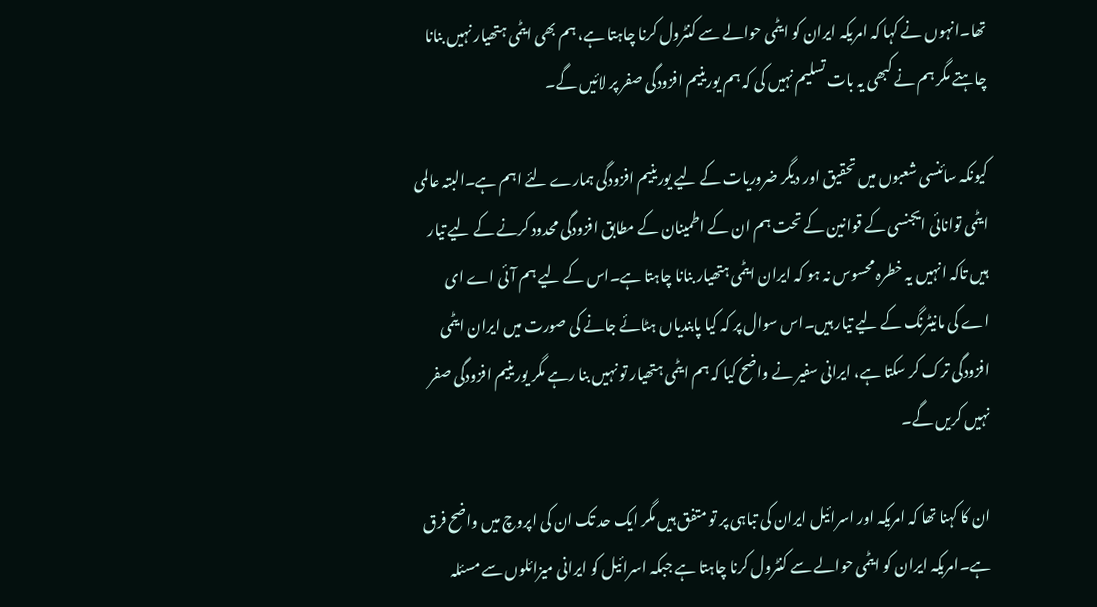تھا۔انہوں نے کہا کہ امریکہ ایران کو ایٹمی حوالے سے کنٹرول کرنا چاہتا ہے، ہم بھی ایٹمی ہتھیار نہیں بنانا چاہتے مگر ہم نے کبھی یہ بات تسلیم نہیں کی کہ ہم یورینیم افزودگی صفر پر لائیں گے۔

کیونکہ سائنسی شعبوں میں تحقیق اور دیگر ضروریات کے لیے یورینیم افزودگی ہمارے لئے اہم ہے۔البتہ عالمی ایٹمی توانائی ایجنسی کے قوانین کے تحت ہم ان کے اطمینان کے مطابق افزودگی محدود کرنے کے لیے تیار ہیں تاکہ انہیں یہ خطرہ محسوس نہ ہو کہ ایران ایٹمی ہتھیار بنانا چاہتا ہے۔اس کے لیے ہم آئی اے ای اے کی مانیٹرنگ کے لیے تیار ہیں۔اس سوال پر کہ کیا پابندیاں ہٹائے جانے کی صورت میں ایران ایٹمی افزودگی ترک کر سکتا ہے، ایرانی سفیر نے واضح کیا کہ ہم ایٹمی ہتھیار تو نہیں بنا رہے مگر یورینیم افزودگی صفر نہیں کریں گے۔

ان کا کہنا تھا کہ امریکہ اور اسرائیل ایران کی تباہی پر تو متفق ہیں مگر ایک حد تک ان کی اپروچ میں واضح فرق ہے۔امریکہ ایران کو ایٹمی حوالے سے کنٹرول کرنا چاہتا ہے جبکہ اسرائیل کو ایرانی میزائلوں سے مسئلہ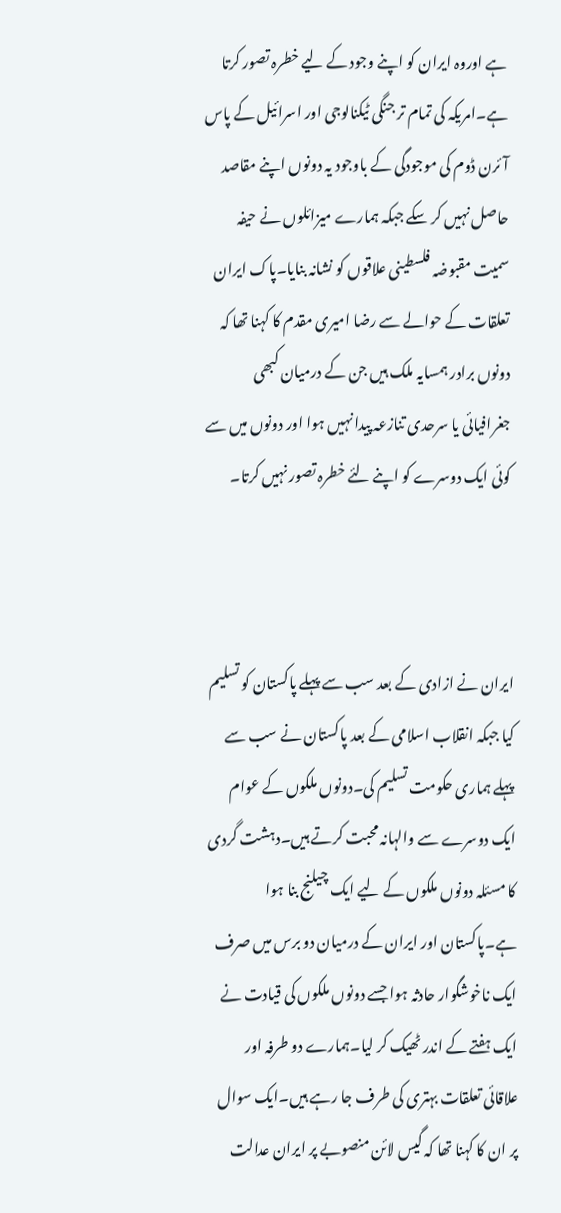ہے اوروہ ایران کو اپنے وجود کے لیے خطرہ تصور کرتا ہے۔امریکہ کی تمام تر جنگی ٹیکنالوجی اور اسرائیل کے پاس آئرن ڈوم کی موجودگی کے باوجود یہ دونوں اپنے مقاصد حاصل نہیں کر سکے جبکہ ہمارے میزائلوں نے حیفہ سمیت مقبوضہ فلسطینی علاقوں کو نشانہ بنایا۔پاک ایران تعلقات کے حوالے سے رضا امیری مقدم کا کہنا تھا کہ دونوں برادر ہمسایہ ملک ہیں جن کے درمیان کبھی جغرافیائی یا سرحدی تنازعہ پیدا نہیں ہوا اور دونوں میں سے کوئی ایک دوسرے کو اپنے لئے خطرہ تصور نہیں کرتا۔



ایران نے ازادی کے بعد سب سے پہلے پاکستان کو تسلیم کیا جبکہ انقلاب اسلامی کے بعد پاکستان نے سب سے پہلے ہماری حکومت تسلیم کی۔دونوں ملکوں کے عوام ایک دوسرے سے والہانہ محبت کرتے ہیں۔دہشت گردی کا مسئلہ دونوں ملکوں کے لیے ایک چیلنج بنا ہوا ہے۔پاکستان اور ایران کے درمیان دو برس میں صرف ایک ناخوشگوار حادثہ ہوا جسے دونوں ملکوں کی قیادت نے ایک ہفتے کے اندر ٹھیک کر لیا۔ہمارے دو طرفہ اور علاقائی تعلقات بہتری کی طرف جا رہے ہیں۔ایک سوال پر ان کا کہنا تھا کہ گیس لائن منصوبے پر ایران عدالت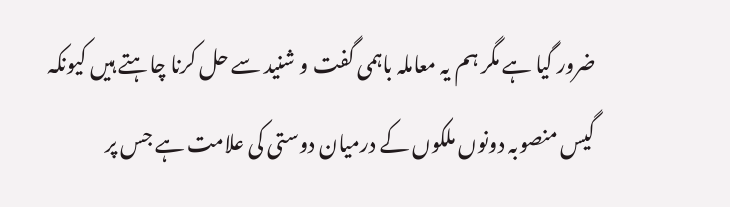ضرور گیا ہے مگر ہم یہ معاملہ باہمی گفت و شنید سے حل کرنا چاہتے ہیں کیونکہ گیس منصوبہ دونوں ملکوں کے درمیان دوستی کی علامت ہے جس پر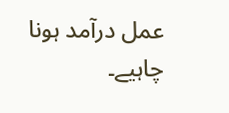عمل درآمد ہونا چاہیے۔